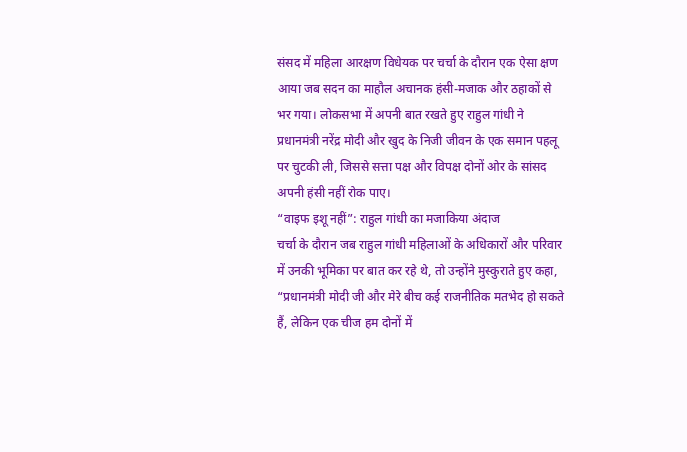संसद में महिला आरक्षण विधेयक पर चर्चा के दौरान एक ऐसा क्षण आया जब सदन का माहौल अचानक हंसी-मजाक और ठहाकों से भर गया। लोकसभा में अपनी बात रखते हुए राहुल गांधी ने प्रधानमंत्री नरेंद्र मोदी और खुद के निजी जीवन के एक समान पहलू पर चुटकी ली, जिससे सत्ता पक्ष और विपक्ष दोनों ओर के सांसद अपनी हंसी नहीं रोक पाए।
“वाइफ इशू नहीं”: राहुल गांधी का मजाकिया अंदाज
चर्चा के दौरान जब राहुल गांधी महिलाओं के अधिकारों और परिवार में उनकी भूमिका पर बात कर रहे थे, तो उन्होंने मुस्कुराते हुए कहा, “प्रधानमंत्री मोदी जी और मेरे बीच कई राजनीतिक मतभेद हो सकते हैं, लेकिन एक चीज हम दोनों में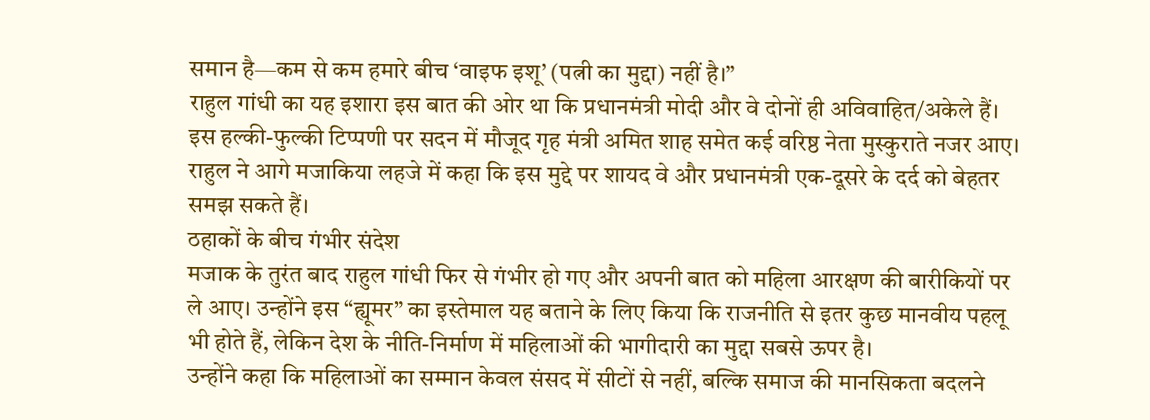समान है—कम से कम हमारे बीच ‘वाइफ इशू’ (पत्नी का मुद्दा) नहीं है।”
राहुल गांधी का यह इशारा इस बात की ओर था कि प्रधानमंत्री मोदी और वे दोनों ही अविवाहित/अकेले हैं। इस हल्की-फुल्की टिप्पणी पर सदन में मौजूद गृह मंत्री अमित शाह समेत कई वरिष्ठ नेता मुस्कुराते नजर आए। राहुल ने आगे मजाकिया लहजे में कहा कि इस मुद्दे पर शायद वे और प्रधानमंत्री एक-दूसरे के दर्द को बेहतर समझ सकते हैं।
ठहाकों के बीच गंभीर संदेश
मजाक के तुरंत बाद राहुल गांधी फिर से गंभीर हो गए और अपनी बात को महिला आरक्षण की बारीकियों पर ले आए। उन्होंने इस “ह्यूमर” का इस्तेमाल यह बताने के लिए किया कि राजनीति से इतर कुछ मानवीय पहलू भी होते हैं, लेकिन देश के नीति-निर्माण में महिलाओं की भागीदारी का मुद्दा सबसे ऊपर है।
उन्होंने कहा कि महिलाओं का सम्मान केवल संसद में सीटों से नहीं, बल्कि समाज की मानसिकता बदलने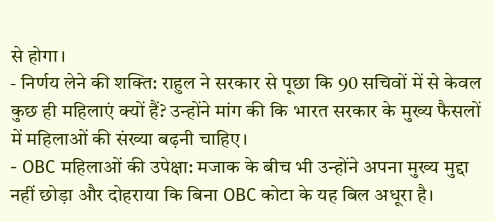से होगा।
- निर्णय लेने की शक्ति: राहुल ने सरकार से पूछा कि 90 सचिवों में से केवल कुछ ही महिलाएं क्यों हैं? उन्होंने मांग की कि भारत सरकार के मुख्य फैसलों में महिलाओं की संख्या बढ़नी चाहिए।
- OBC महिलाओं की उपेक्षा: मजाक के बीच भी उन्होंने अपना मुख्य मुद्दा नहीं छोड़ा और दोहराया कि बिना OBC कोटा के यह बिल अधूरा है।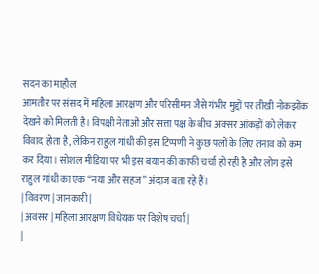सदन का माहौल
आमतौर पर संसद में महिला आरक्षण और परिसीमन जैसे गंभीर मुद्दों पर तीखी नोकझोंक देखने को मिलती है। विपक्षी नेताओं और सत्ता पक्ष के बीच अक्सर आंकड़ों को लेकर विवाद होता है, लेकिन राहुल गांधी की इस टिप्पणी ने कुछ पलों के लिए तनाव को कम कर दिया। सोशल मीडिया पर भी इस बयान की काफी चर्चा हो रही है और लोग इसे राहुल गांधी का एक “नया और सहज” अंदाज बता रहे हैं।
| विवरण | जानकारी |
| अवसर | महिला आरक्षण विधेयक पर विशेष चर्चा |
|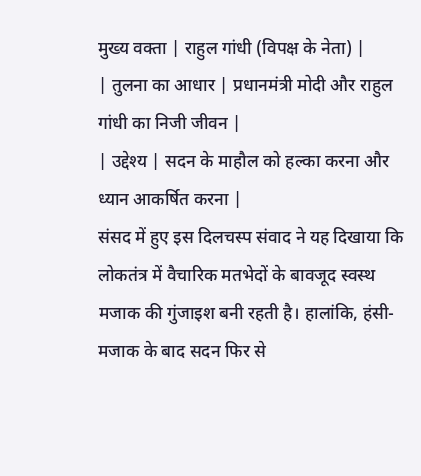मुख्य वक्ता | राहुल गांधी (विपक्ष के नेता) |
| तुलना का आधार | प्रधानमंत्री मोदी और राहुल गांधी का निजी जीवन |
| उद्देश्य | सदन के माहौल को हल्का करना और ध्यान आकर्षित करना |
संसद में हुए इस दिलचस्प संवाद ने यह दिखाया कि लोकतंत्र में वैचारिक मतभेदों के बावजूद स्वस्थ मजाक की गुंजाइश बनी रहती है। हालांकि, हंसी-मजाक के बाद सदन फिर से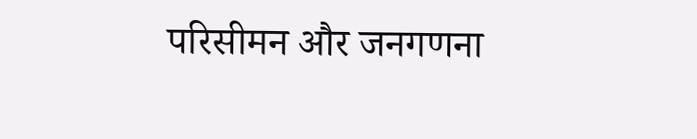परिसीमन और जनगणना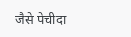जैसे पेचीदा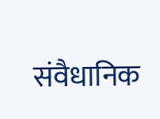संवैधानिक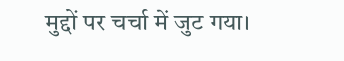मुद्दों पर चर्चा में जुट गया।